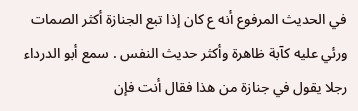في الحديث المرفوع أنه ع كان إذا تبع الجنازة أكثر الصمات ورئي عليه كآبة ظاهرة وأكثر حديث النفس . سمع أبو الدرداء رجلا يقول في جنازة من هذا فقال أنت فإن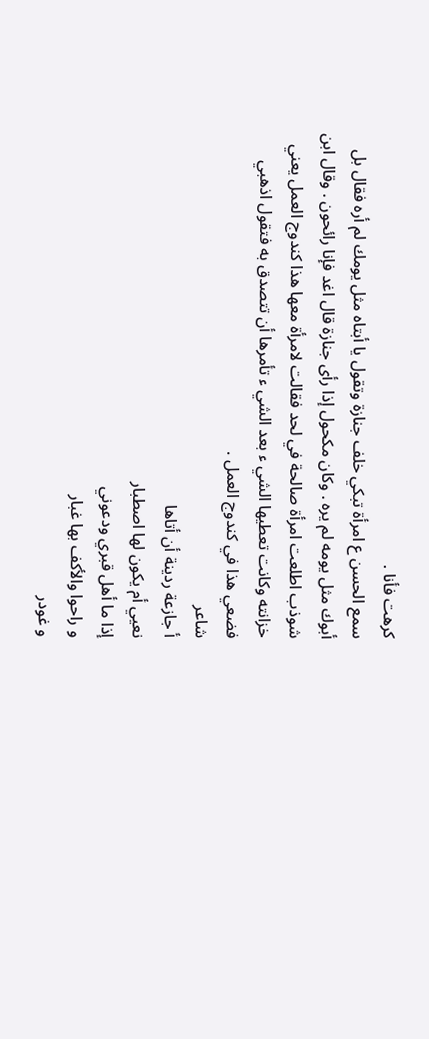كرهت فأنا .
سمع الحسن ع امرأة تبكي خلف جنازة وتقول يا أبتاه مثل يومك لم أره فقال بل أبوك مثل يومه لم يره . وكان مكحول إذا رأى جنازة قال اغد فإنا رائحون . وقال ابن شوذب اطلعت امرأة صالحة في لحد فقالت لامرأة معها هذا كندوج العمل يعني خزانته وكانت تعطيها الشي ء بعد الشي ء تأمرها أن تتصدق به فتقول اذهبي فضعي هذا في كندوج العمل .
شاعر
أ جازعة ردينة أن أتاها
نعيي أم يكون لها اصطبار
إذا ما أهل قبري ودعوني
و راحوا والأكف بها غبار
و غودر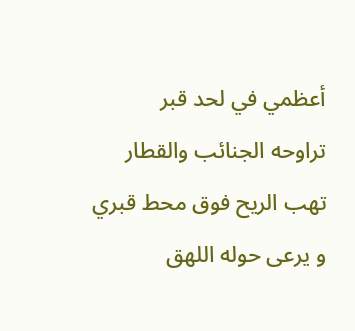أعظمي في لحد قبر
تراوحه الجنائب والقطار
تهب الريح فوق محط قبري
و يرعى حوله اللهق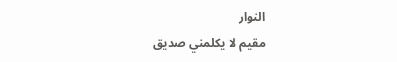النوار
مقيم لا يكلمني صديق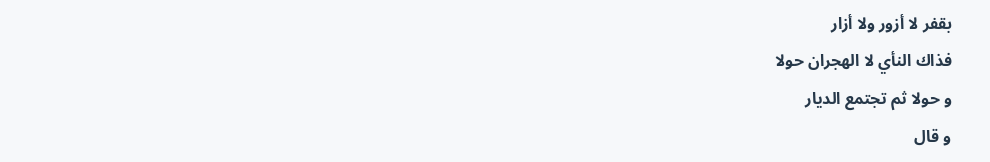بقفر لا أزور ولا أزار
فذاك النأي لا الهجران حولا
و حولا ثم تجتمع الديار
و قال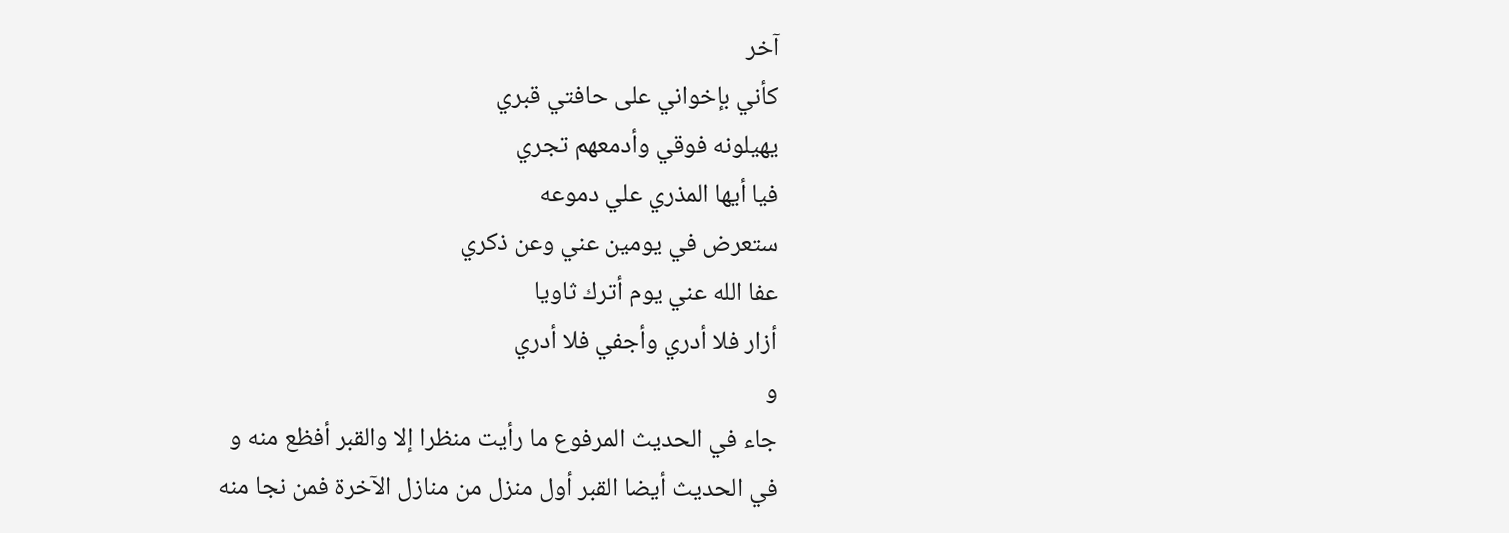آخر
كأني بإخواني على حافتي قبري
يهيلونه فوقي وأدمعهم تجري
فيا أيها المذري علي دموعه
ستعرض في يومين عني وعن ذكري
عفا الله عني يوم أترك ثاويا
أزار فلا أدري وأجفي فلا أدري
و
جاء في الحديث المرفوع ما رأيت منظرا إلا والقبر أفظع منه و
في الحديث أيضا القبر أول منزل من منازل الآخرة فمن نجا منه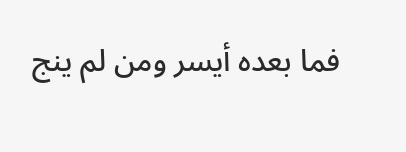فما بعده أيسر ومن لم ينج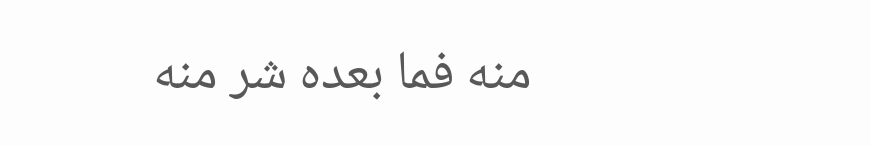منه فما بعده شر منه